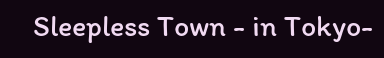Sleepless Town - in Tokyo-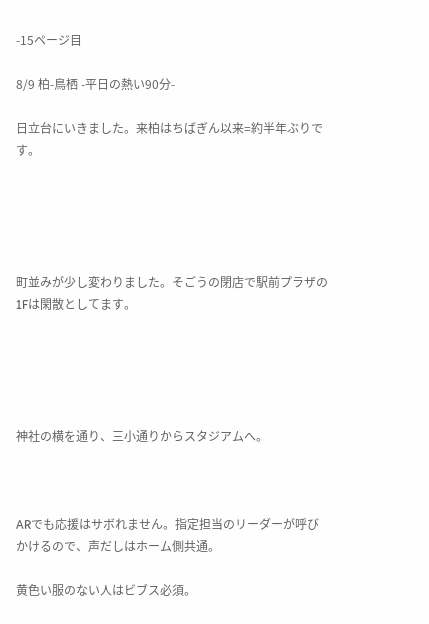-15ページ目

8/9 柏-鳥栖 -平日の熱い90分-

日立台にいきました。来柏はちばぎん以来=約半年ぶりです。





町並みが少し変わりました。そごうの閉店で駅前プラザの1Fは閑散としてます。





神社の横を通り、三小通りからスタジアムへ。



ARでも応援はサボれません。指定担当のリーダーが呼びかけるので、声だしはホーム側共通。

黄色い服のない人はビブス必須。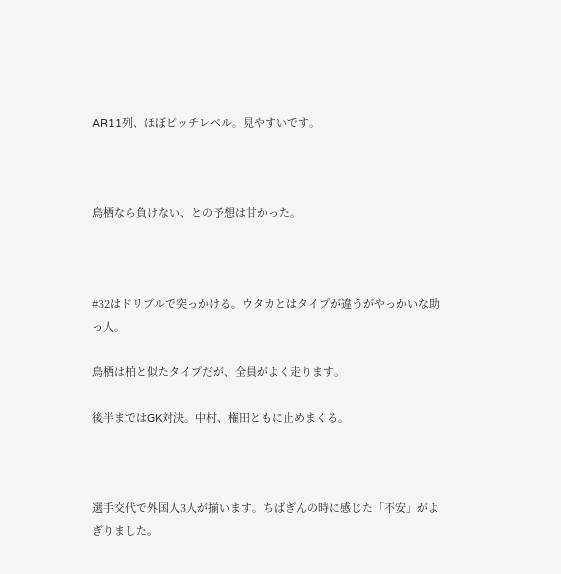AR11列、ほぼピッチレベル。見やすいです。



鳥栖なら負けない、との予想は甘かった。



#32はドリブルで突っかける。ウタカとはタイプが違うがやっかいな助っ人。

鳥栖は柏と似たタイプだが、全員がよく走ります。

後半まではGK対決。中村、権田ともに止めまくる。



選手交代で外国人3人が揃います。ちばぎんの時に感じた「不安」がよぎりました。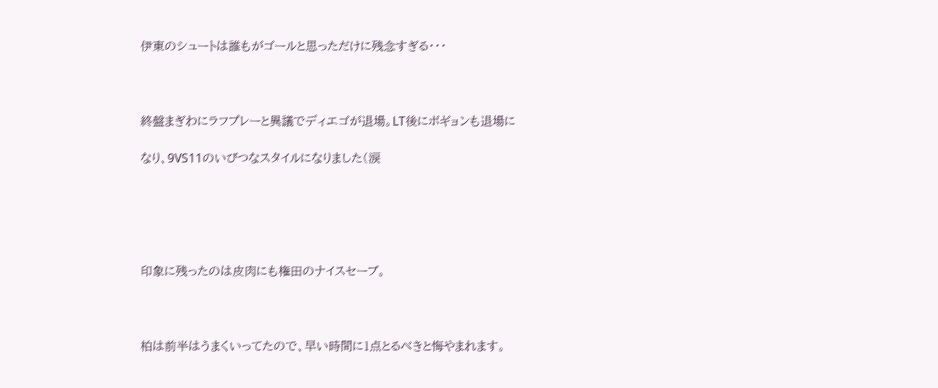伊東のシュートは誰もがゴールと思っただけに残念すぎる・・・



終盤まぎわにラフプレーと異議でディエゴが退場。LT後にボギョンも退場に

なり、9VS11のいびつなスタイルになりました(涙





印象に残ったのは皮肉にも権田のナイスセーブ。



柏は前半はうまくいってたので、早い時間に1点とるべきと悔やまれます。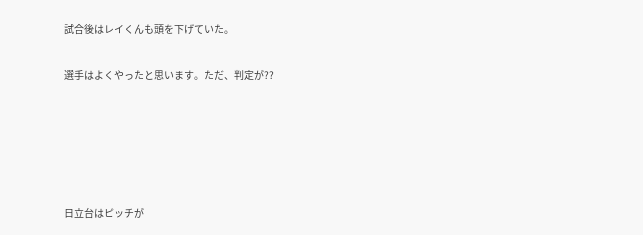試合後はレイくんも頭を下げていた。

選手はよくやったと思います。ただ、判定が??





日立台はピッチが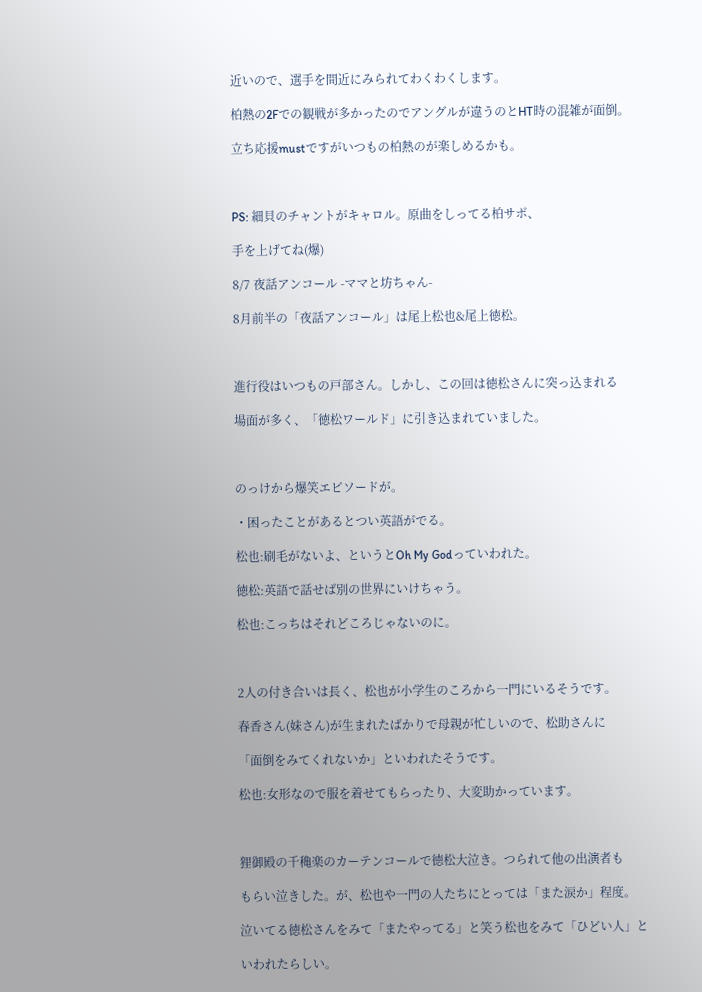近いので、選手を間近にみられてわくわくします。

柏熱の2Fでの観戦が多かったのでアングルが違うのとHT時の混雑が面倒。

立ち応援mustですがいつもの柏熱のが楽しめるかも。



PS: 細貝のチャントがキャロル。原曲をしってる柏サポ、

手を上げてね(爆)

8/7 夜話アンコール -ママと坊ちゃん-

8月前半の「夜話アンコール」は尾上松也&尾上徳松。



進行役はいつもの戸部さん。しかし、この回は徳松さんに突っ込まれる

場面が多く、「徳松ワールド」に引き込まれていました。



のっけから爆笑エピソードが。

・困ったことがあるとつい英語がでる。

松也:刷毛がないよ、というとOh My Godっていわれた。

徳松:英語で話せば別の世界にいけちゃう。

松也:こっちはそれどころじゃないのに。



2人の付き合いは長く、松也が小学生のころから一門にいるそうです。

春香さん(妹さん)が生まれたばかりで母親が忙しいので、松助さんに

「面倒をみてくれないか」といわれたそうです。

松也:女形なので服を着せてもらったり、大変助かっています。



狸御殿の千穐楽のカーテンコールで徳松大泣き。つられて他の出演者も

もらい泣きした。が、松也や一門の人たちにとっては「また涙か」程度。

泣いてる徳松さんをみて「またやってる」と笑う松也をみて「ひどい人」と

いわれたらしい。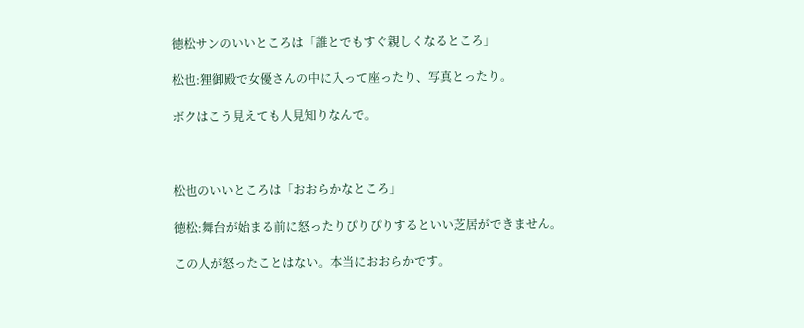徳松サンのいいところは「誰とでもすぐ親しくなるところ」

松也:狸御殿で女優さんの中に入って座ったり、写真とったり。

ボクはこう見えても人見知りなんで。



松也のいいところは「おおらかなところ」

徳松:舞台が始まる前に怒ったりぴりぴりするといい芝居ができません。

この人が怒ったことはない。本当におおらかです。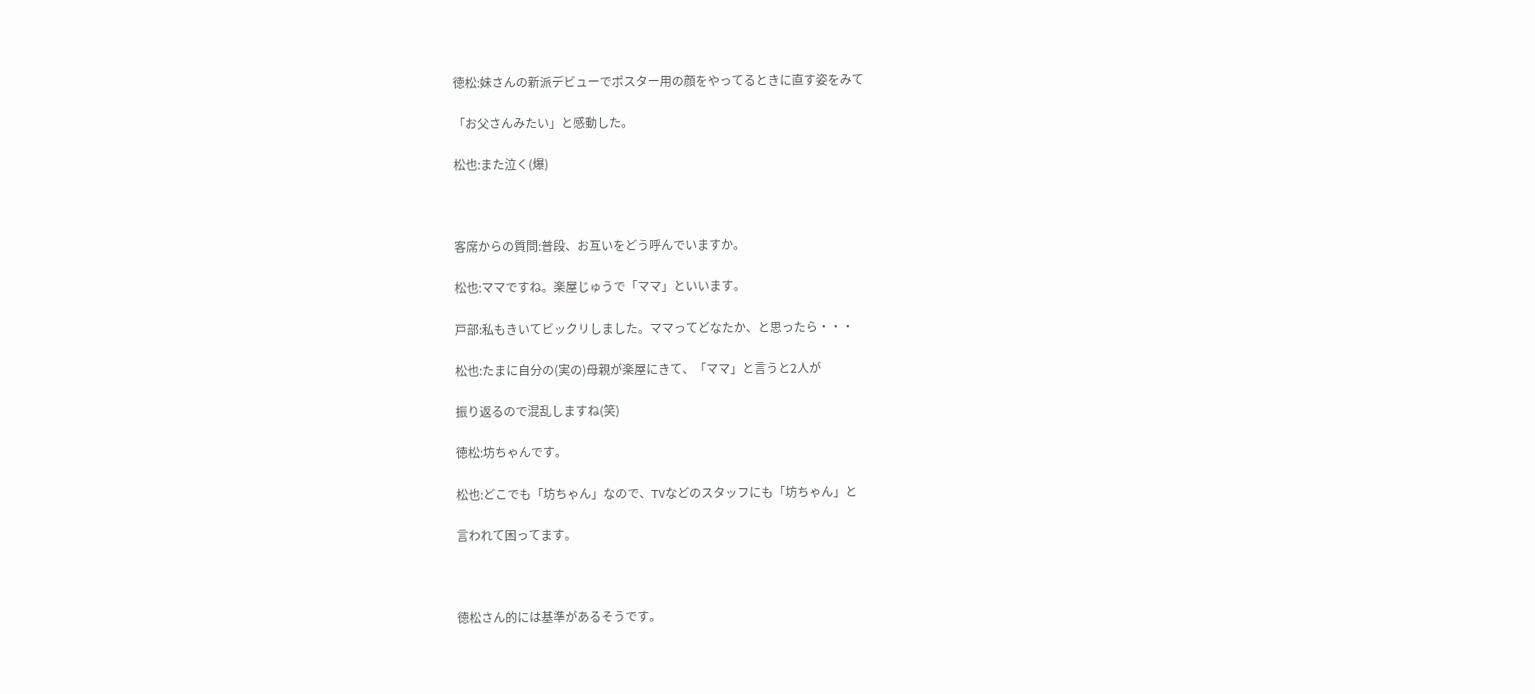徳松:妹さんの新派デビューでポスター用の顔をやってるときに直す姿をみて

「お父さんみたい」と感動した。

松也:また泣く(爆)



客席からの質問:普段、お互いをどう呼んでいますか。

松也:ママですね。楽屋じゅうで「ママ」といいます。

戸部:私もきいてビックリしました。ママってどなたか、と思ったら・・・

松也:たまに自分の(実の)母親が楽屋にきて、「ママ」と言うと2人が

振り返るので混乱しますね(笑)

徳松:坊ちゃんです。

松也:どこでも「坊ちゃん」なので、TVなどのスタッフにも「坊ちゃん」と

言われて困ってます。



徳松さん的には基準があるそうです。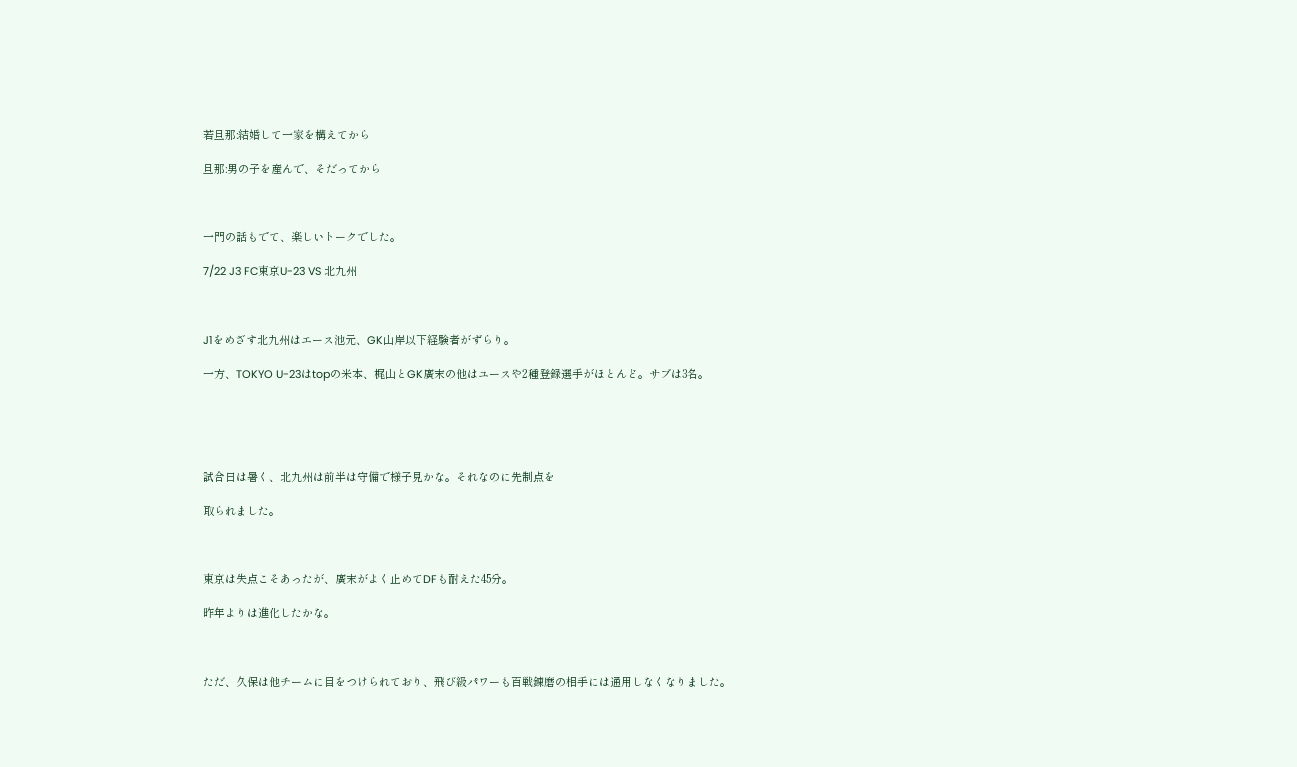若旦那:結婚して一家を構えてから

旦那:男の子を産んで、そだってから



一門の話もでて、楽しいトークでした。

7/22 J3 FC東京U-23 VS 北九州



J1をめざす北九州はエース池元、GK山岸以下経験者がずらり。

一方、TOKYO U-23はtopの米本、梶山とGK廣末の他はユースや2種登録選手がほとんど。サブは3名。





試合日は暑く、北九州は前半は守備で様子見かな。それなのに先制点を

取られました。



東京は失点こそあったが、廣末がよく止めてDFも耐えた45分。

昨年よりは進化したかな。



ただ、久保は他チームに目をつけられており、飛び級パワーも百戦錬磨の相手には通用しなくなりました。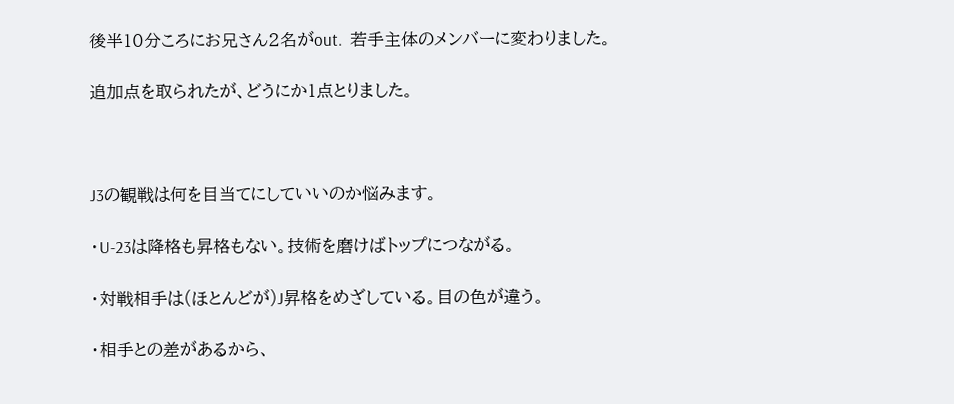後半10分ころにお兄さん2名がout.  若手主体のメンバーに変わりました。

追加点を取られたが、どうにか1点とりました。



J3の観戦は何を目当てにしていいのか悩みます。

・U-23は降格も昇格もない。技術を磨けばトップにつながる。

・対戦相手は(ほとんどが)J昇格をめざしている。目の色が違う。

・相手との差があるから、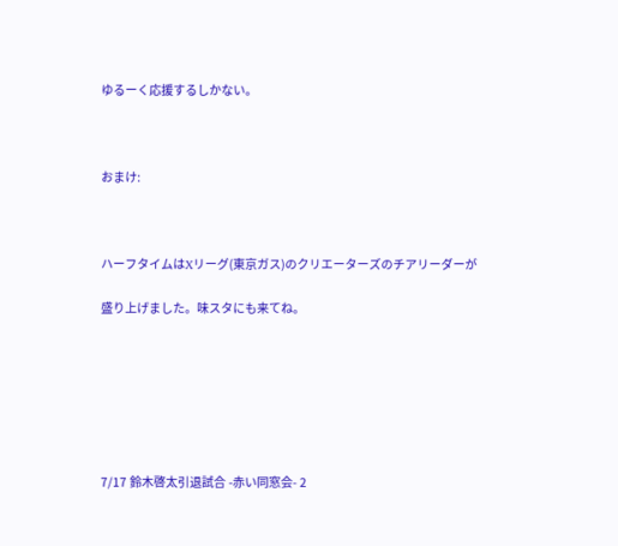ゆるーく応援するしかない。



おまけ:



ハーフタイムはXリーグ(東京ガス)のクリエーターズのチアリーダーが

盛り上げました。味スタにも来てね。







7/17 鈴木啓太引退試合 -赤い同窓会- 2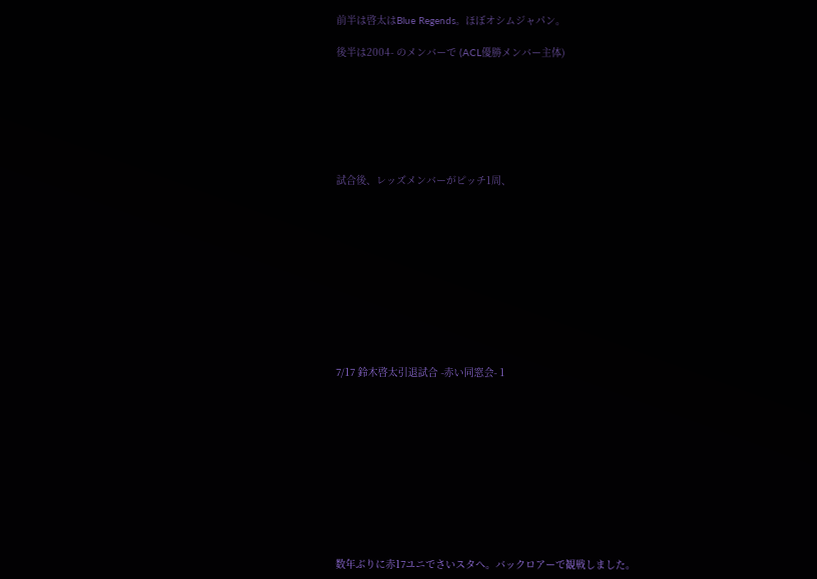前半は啓太はBlue Regends。ほぼオシムジャパン。

後半は2004- のメンバーで (ACL優勝メンバー主体)







試合後、レッズメンバーがピッチ1周、











7/17 鈴木啓太引退試合 -赤い同窓会- 1











数年ぶりに赤17ユニでさいスタへ。バックロアーで観戦しました。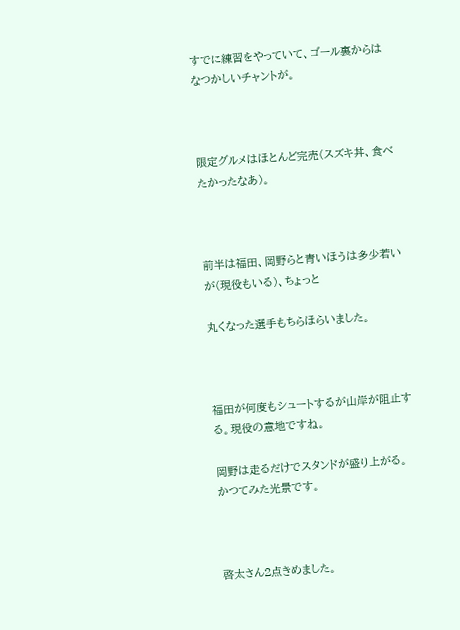すでに練習をやっていて、ゴール裏からはなつかしいチャントが。



限定グルメはほとんど完売(スズキ丼、食べたかったなあ)。



前半は福田、岡野らと青いほうは多少若いが(現役もいる)、ちょっと

丸くなった選手もちらほらいました。



福田が何度もシュートするが山岸が阻止する。現役の意地ですね。

岡野は走るだけでスタンドが盛り上がる。かつてみた光景です。



啓太さん2点きめました。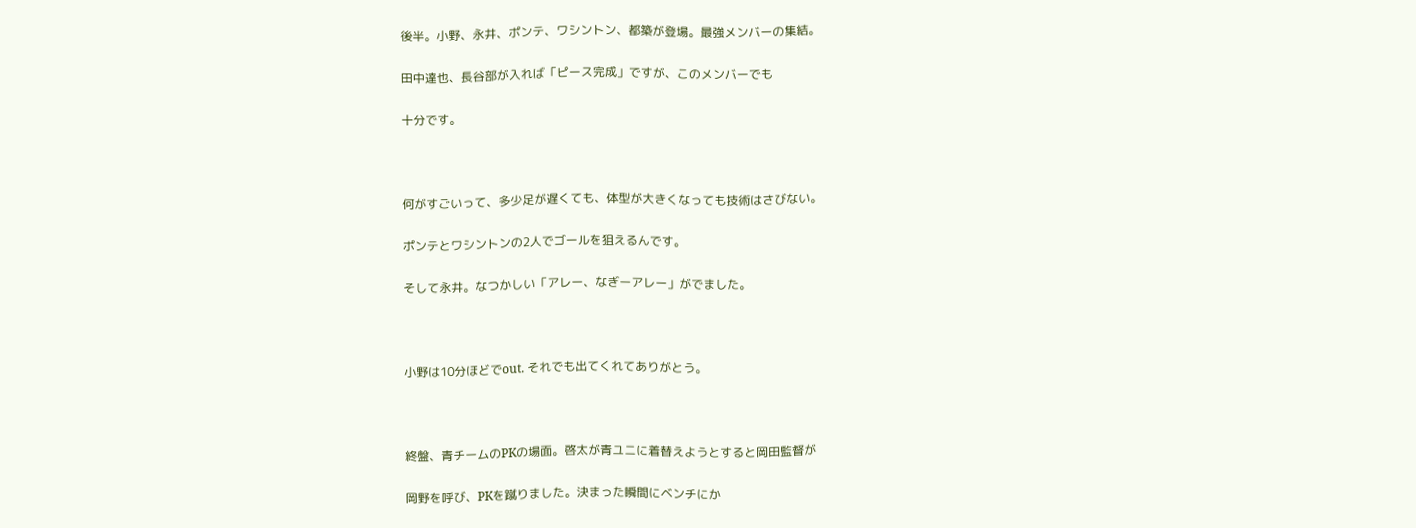後半。小野、永井、ポンテ、ワシントン、都築が登場。最強メンバーの集結。

田中達也、長谷部が入れば「ピース完成」ですが、このメンバーでも

十分です。



何がすごいって、多少足が遅くても、体型が大きくなっても技術はさびない。

ポンテとワシントンの2人でゴールを狙えるんです。

そして永井。なつかしい「アレー、なぎーアレー」がでました。



小野は10分ほどでout. それでも出てくれてありがとう。



終盤、青チームのPKの場面。啓太が青ユニに着替えようとすると岡田監督が

岡野を呼び、PKを蹴りました。決まった瞬間にベンチにか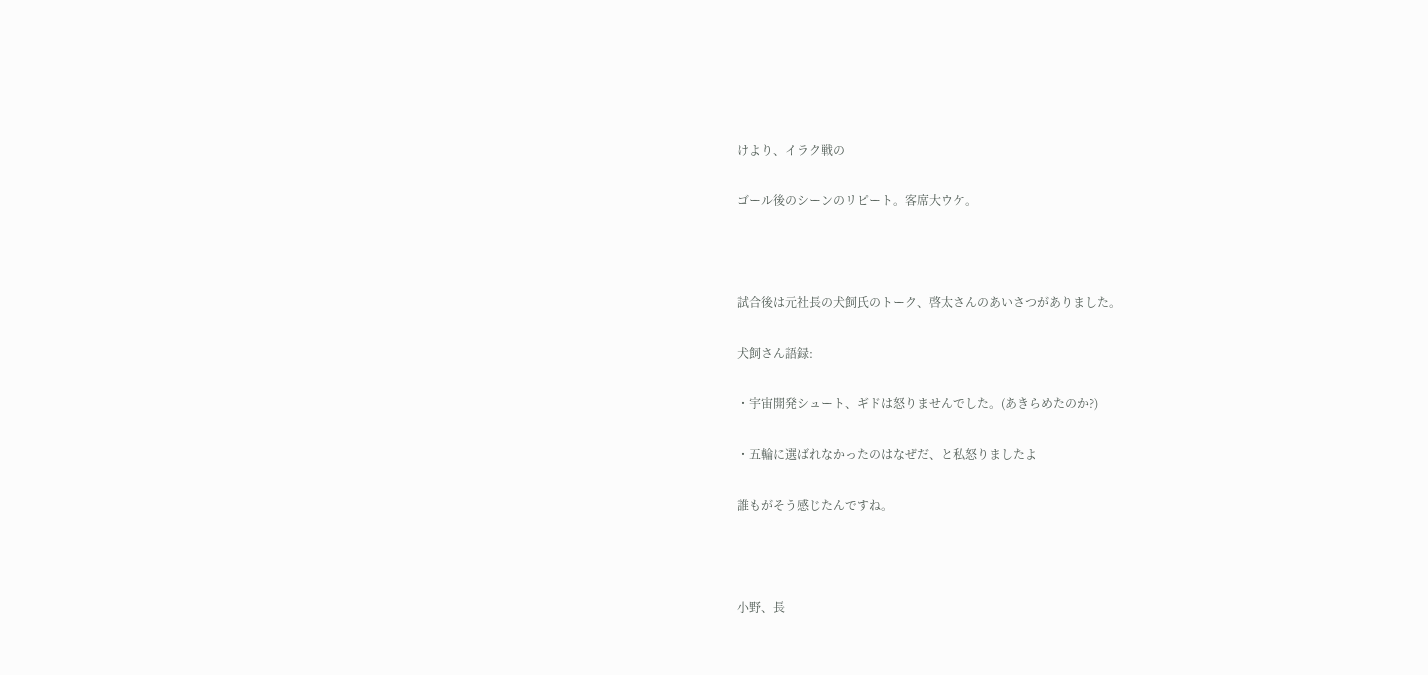けより、イラク戦の

ゴール後のシーンのリピート。客席大ウケ。



試合後は元社長の犬飼氏のトーク、啓太さんのあいさつがありました。

犬飼さん語録:

・宇宙開発シュート、ギドは怒りませんでした。(あきらめたのか?)

・五輪に選ばれなかったのはなぜだ、と私怒りましたよ

誰もがそう感じたんですね。



小野、長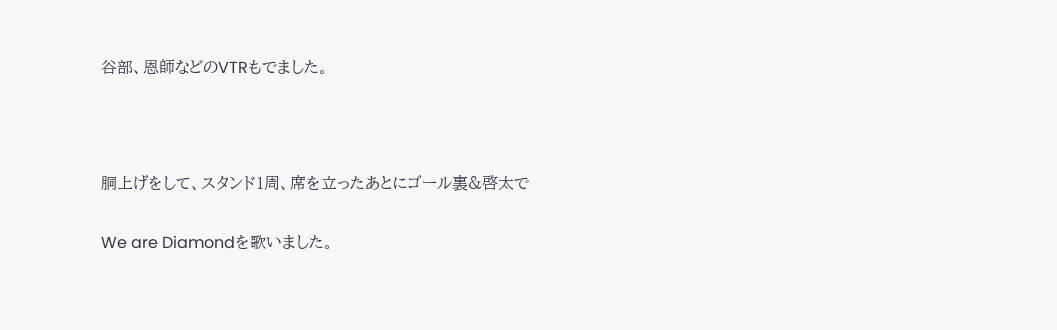谷部、恩師などのVTRもでました。



胴上げをして、スタンド1周、席を立ったあとにゴール裏&啓太で

We are Diamondを歌いました。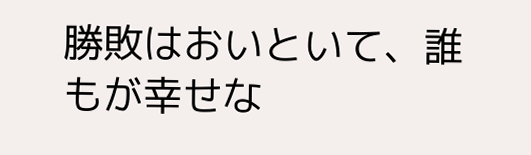勝敗はおいといて、誰もが幸せな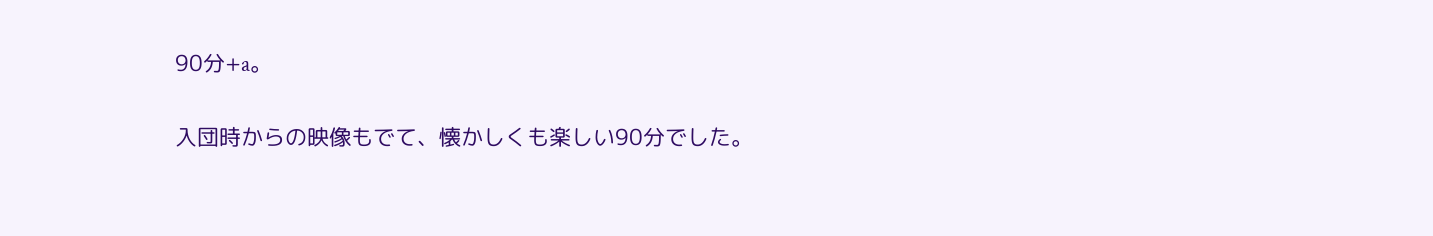90分+a。

入団時からの映像もでて、懐かしくも楽しい90分でした。